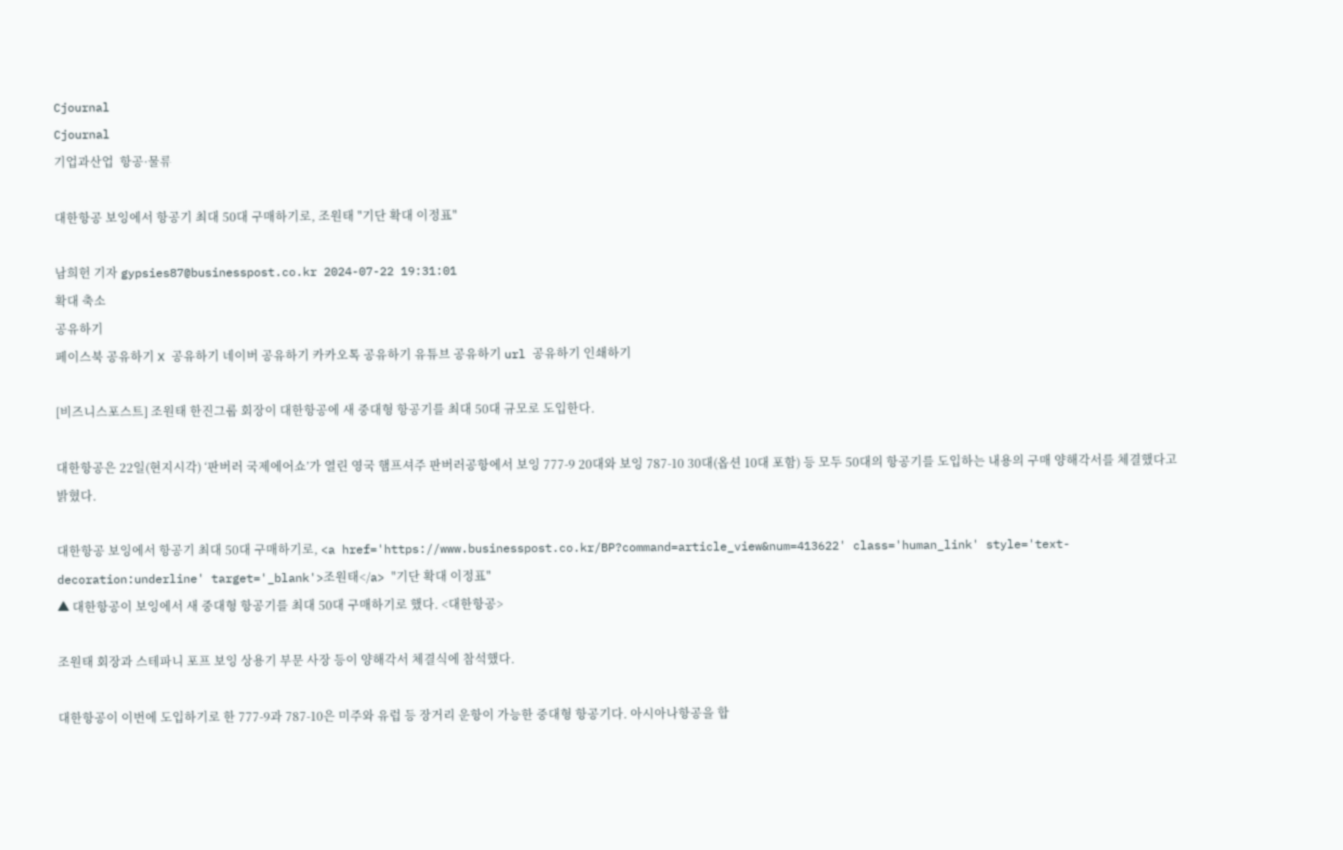Cjournal
Cjournal
기업과산업  항공·물류

대한항공 보잉에서 항공기 최대 50대 구매하기로, 조원태 "기단 확대 이정표"

남희헌 기자 gypsies87@businesspost.co.kr 2024-07-22 19:31:01
확대 축소
공유하기
페이스북 공유하기 X 공유하기 네이버 공유하기 카카오톡 공유하기 유튜브 공유하기 url 공유하기 인쇄하기

[비즈니스포스트] 조원태 한진그룹 회장이 대한항공에 새 중대형 항공기를 최대 50대 규모로 도입한다.

대한항공은 22일(현지시각) ‘판버러 국제에어쇼’가 열린 영국 햄프셔주 판버러공항에서 보잉 777-9 20대와 보잉 787-10 30대(옵션 10대 포함) 등 모두 50대의 항공기를 도입하는 내용의 구매 양해각서를 체결했다고 밝혔다.

대한항공 보잉에서 항공기 최대 50대 구매하기로, <a href='https://www.businesspost.co.kr/BP?command=article_view&num=413622' class='human_link' style='text-decoration:underline' target='_blank'>조원태</a> "기단 확대 이정표"
▲ 대한항공이 보잉에서 새 중대형 항공기를 최대 50대 구매하기로 했다. <대한항공>

조원태 회장과 스테파니 포프 보잉 상용기 부문 사장 등이 양해각서 체결식에 참석했다.

대한항공이 이번에 도입하기로 한 777-9과 787-10은 미주와 유럽 등 장거리 운항이 가능한 중대형 항공기다. 아시아나항공을 합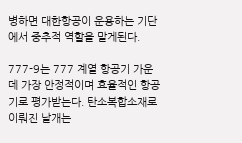병하면 대한항공이 운용하는 기단에서 중추적 역할을 맡게된다.

777-9는 777 계열 항공기 가운데 가장 안정적이며 효율적인 항공기로 평가받는다. 탄소복합소재로 이뤄진 날개는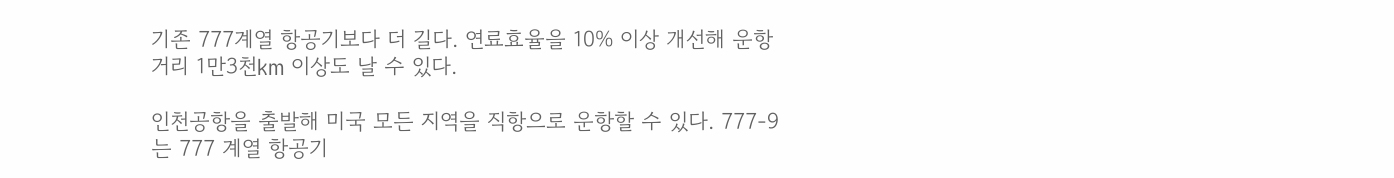기존 777계열 항공기보다 더 길다. 연료효율을 10% 이상 개선해 운항거리 1만3천km 이상도 날 수 있다.

인천공항을 출발해 미국 모든 지역을 직항으로 운항할 수 있다. 777-9는 777 계열 항공기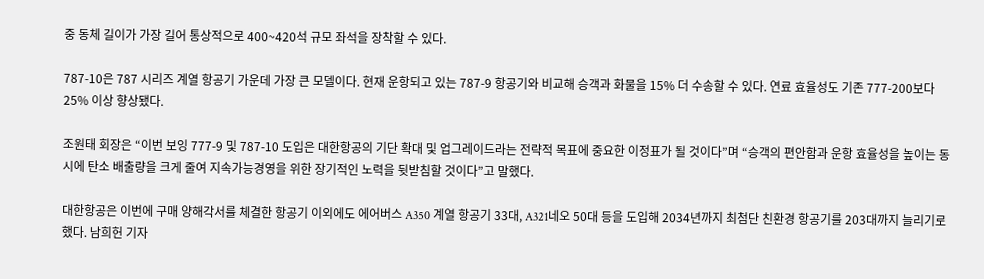중 동체 길이가 가장 길어 통상적으로 400~420석 규모 좌석을 장착할 수 있다.

787-10은 787 시리즈 계열 항공기 가운데 가장 큰 모델이다. 현재 운항되고 있는 787-9 항공기와 비교해 승객과 화물을 15% 더 수송할 수 있다. 연료 효율성도 기존 777-200보다 25% 이상 향상됐다.

조원태 회장은 “이번 보잉 777-9 및 787-10 도입은 대한항공의 기단 확대 및 업그레이드라는 전략적 목표에 중요한 이정표가 될 것이다”며 “승객의 편안함과 운항 효율성을 높이는 동시에 탄소 배출량을 크게 줄여 지속가능경영을 위한 장기적인 노력을 뒷받침할 것이다”고 말했다.

대한항공은 이번에 구매 양해각서를 체결한 항공기 이외에도 에어버스 A350 계열 항공기 33대, A321네오 50대 등을 도입해 2034년까지 최첨단 친환경 항공기를 203대까지 늘리기로 했다. 남희헌 기자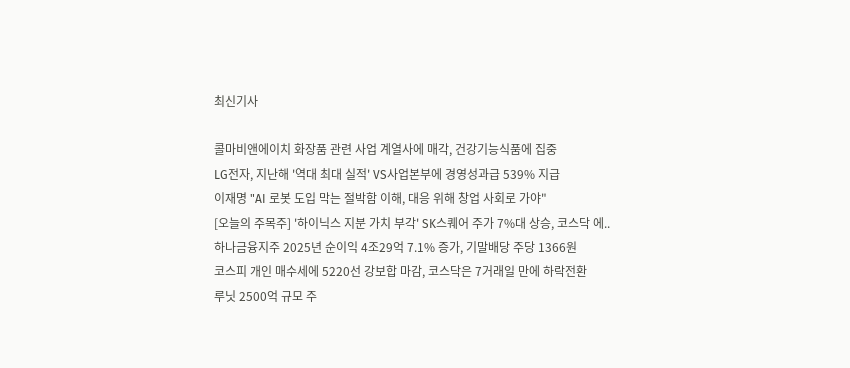최신기사

콜마비앤에이치 화장품 관련 사업 계열사에 매각, 건강기능식품에 집중
LG전자, 지난해 '역대 최대 실적' VS사업본부에 경영성과급 539% 지급
이재명 "AI 로봇 도입 막는 절박함 이해, 대응 위해 창업 사회로 가야"
[오늘의 주목주] '하이닉스 지분 가치 부각' SK스퀘어 주가 7%대 상승, 코스닥 에..
하나금융지주 2025년 순이익 4조29억 7.1% 증가, 기말배당 주당 1366원
코스피 개인 매수세에 5220선 강보합 마감, 코스닥은 7거래일 만에 하락전환
루닛 2500억 규모 주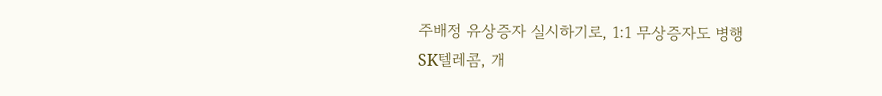주배정 유상증자 실시하기로, 1:1 무상증자도 병행
SK텔레콤, 개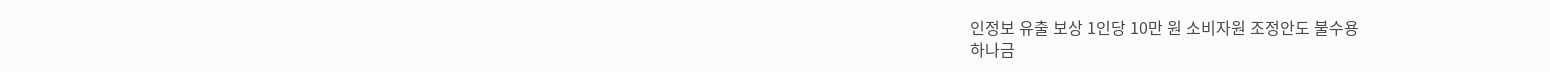인정보 유출 보상 1인당 10만 원 소비자원 조정안도 불수용
하나금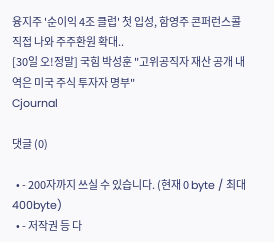융지주 '순이익 4조 클럽' 첫 입성, 함영주 콘퍼런스콜 직접 나와 주주환원 확대..
[30일 오!정말] 국힘 박성훈 "고위공직자 재산 공개 내역은 미국 주식 투자자 명부"
Cjournal

댓글 (0)

  • - 200자까지 쓰실 수 있습니다. (현재 0 byte / 최대 400byte)
  • - 저작권 등 다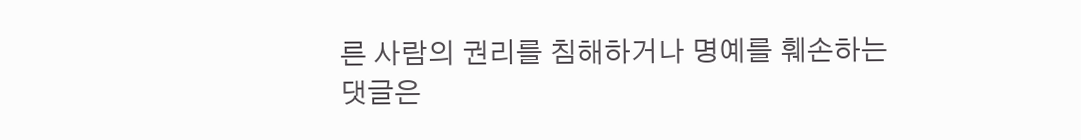른 사람의 권리를 침해하거나 명예를 훼손하는 댓글은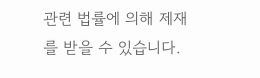관련 법률에 의해 제재를 받을 수 있습니다.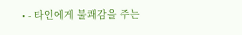• - 타인에게 불쾌감을 주는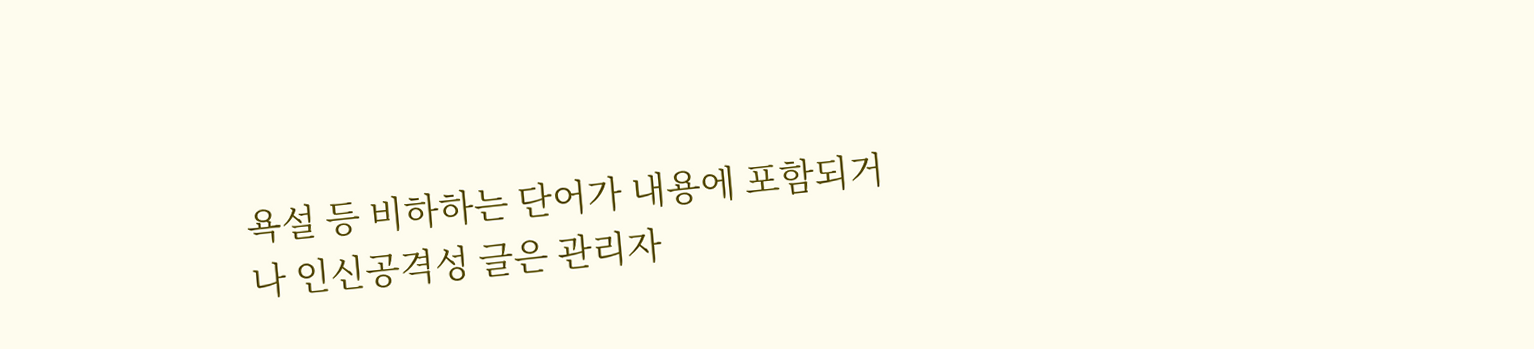욕설 등 비하하는 단어가 내용에 포함되거나 인신공격성 글은 관리자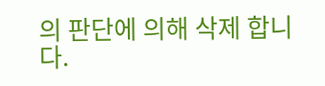의 판단에 의해 삭제 합니다.